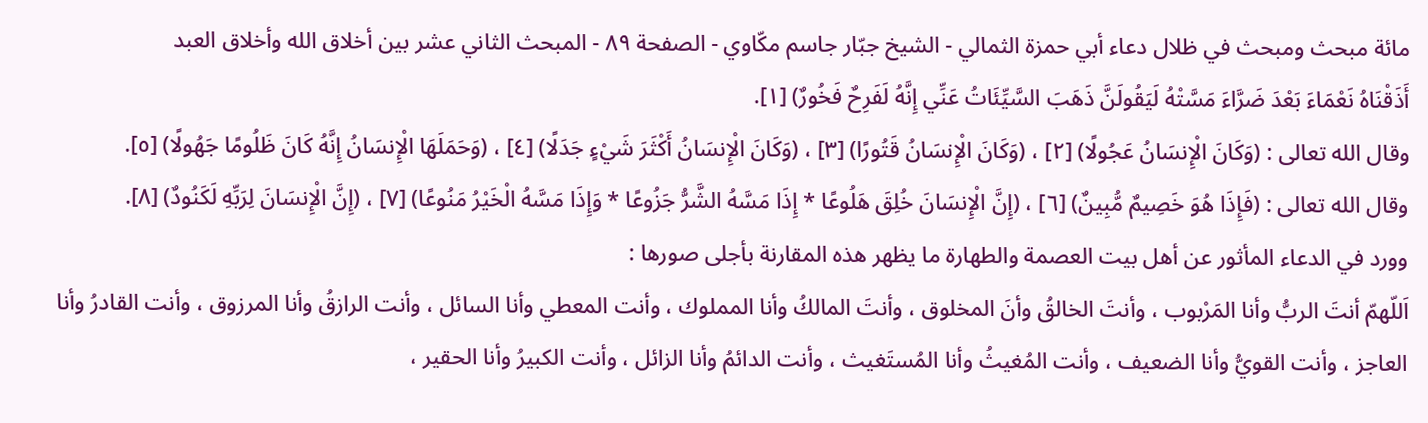مائة مبحث ومبحث في ظلال دعاء أبي حمزة الثمالي - الشيخ جبّار جاسم مكّاوي - الصفحة ٨٩ - المبحث الثاني عشر بين أخلاق الله وأخلاق العبد
أَذَقْنَاهُ نَعْمَاءَ بَعْدَ ضَرَّاءَ مَسَّتْهُ لَيَقُولَنَّ ذَهَبَ السَّيِّئَاتُ عَنِّي إِنَّهُ لَفَرِحٌ فَخُورٌ) [١].
وقال الله تعالى : (وَكَانَ الْإِنسَانُ عَجُولًا) [٢] ، (وَكَانَ الْإِنسَانُ قَتُورًا) [٣] ، (وَكَانَ الْإِنسَانُ أَكْثَرَ شَيْءٍ جَدَلًا) [٤] ، (وَحَمَلَهَا الْإِنسَانُ إِنَّهُ كَانَ ظَلُومًا جَهُولًا) [٥].
وقال الله تعالى : (فَإِذَا هُوَ خَصِيمٌ مُّبِينٌ) [٦] ، (إِنَّ الْإِنسَانَ خُلِقَ هَلُوعًا * إِذَا مَسَّهُ الشَّرُّ جَزُوعًا * وَإِذَا مَسَّهُ الْخَيْرُ مَنُوعًا) [٧] ، (إِنَّ الْإِنسَانَ لِرَبِّهِ لَكَنُودٌ) [٨].
وورد في الدعاء المأثور عن أهل بيت العصمة والطهارة ما يظهر هذه المقارنة بأجلى صورها :
اَللّهمّ أنتَ الربُّ وأنا المَرْبوب ، وأنتَ الخالقُ وأنَ المخلوق ، وأنتَ المالكُ وأنا المملوك ، وأنت المعطي وأنا السائل ، وأنت الرازقُ وأنا المرزوق ، وأنت القادرُ وأنا العاجز ، وأنت القويُّ وأنا الضعيف ، وأنت المُغيثُ وأنا المُستَغيث ، وأنت الدائمُ وأنا الزائل ، وأنت الكبيرُ وأنا الحقير ،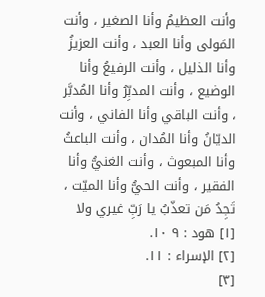وأنت العظيمُ وأنا الصغير ، وأنت المَولى وأنا العبد ، وأنت العزيزُ وأنا الذليل ، وأنت الرفيعُ وأنا الوضيع ، وأنت المدبِّرُ وأنا المُدبَّر ، وأنت الباقي وأنا الفاني ، وأنت الديّانُ وأنا المُدان ، وأنت الباعثُ وأنا المبعوث ، وأنت الغنيُّ وأنا الفقير ، وأنت الحيُّ وأنا الميّت ، تَجِدُ مَن تعذّبُ يا رَبِّ غيري ولا
[١] هود : ٩ ١٠.
[٢] الإسراء : ١١.
[٣]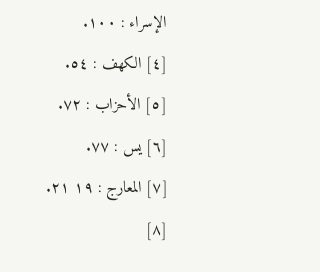الإسراء : ١٠٠.
[٤] الكهف : ٥٤.
[٥] الأحزاب : ٧٢.
[٦] يس : ٧٧.
[٧] المعارج : ١٩ ٢١.
[٨]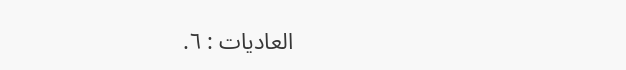العاديات : ٦.